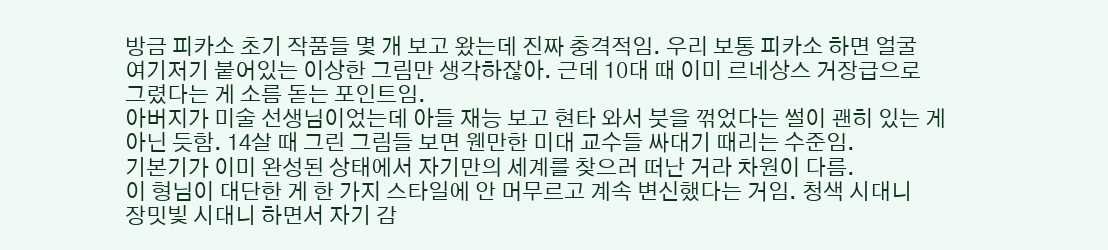방금 피카소 초기 작품들 몇 개 보고 왔는데 진짜 충격적임. 우리 보통 피카소 하면 얼굴
여기저기 붙어있는 이상한 그림만 생각하잖아. 근데 10대 때 이미 르네상스 거장급으로
그렸다는 게 소름 돋는 포인트임.
아버지가 미술 선생님이었는데 아들 재능 보고 현타 와서 붓을 꺾었다는 썰이 괜히 있는 게
아닌 듯함. 14살 때 그린 그림들 보면 웬만한 미대 교수들 싸대기 때리는 수준임.
기본기가 이미 완성된 상태에서 자기만의 세계를 찾으러 떠난 거라 차원이 다름.
이 형님이 대단한 게 한 가지 스타일에 안 머무르고 계속 변신했다는 거임. 청색 시대니
장밋빛 시대니 하면서 자기 감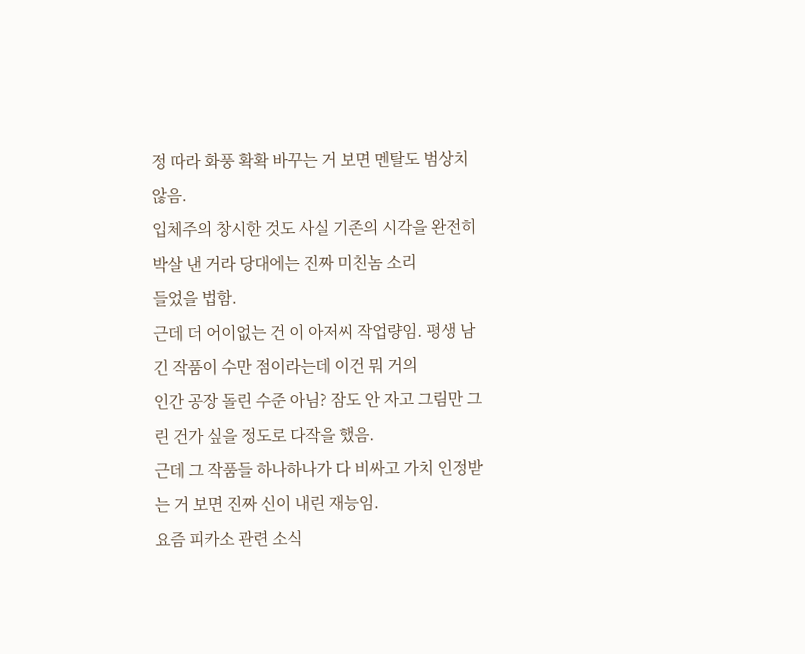정 따라 화풍 확확 바꾸는 거 보면 멘탈도 범상치 않음.
입체주의 창시한 것도 사실 기존의 시각을 완전히 박살 낸 거라 당대에는 진짜 미친놈 소리
들었을 법함.
근데 더 어이없는 건 이 아저씨 작업량임. 평생 남긴 작품이 수만 점이라는데 이건 뭐 거의
인간 공장 돌린 수준 아님? 잠도 안 자고 그림만 그린 건가 싶을 정도로 다작을 했음.
근데 그 작품들 하나하나가 다 비싸고 가치 인정받는 거 보면 진짜 신이 내린 재능임.
요즘 피카소 관련 소식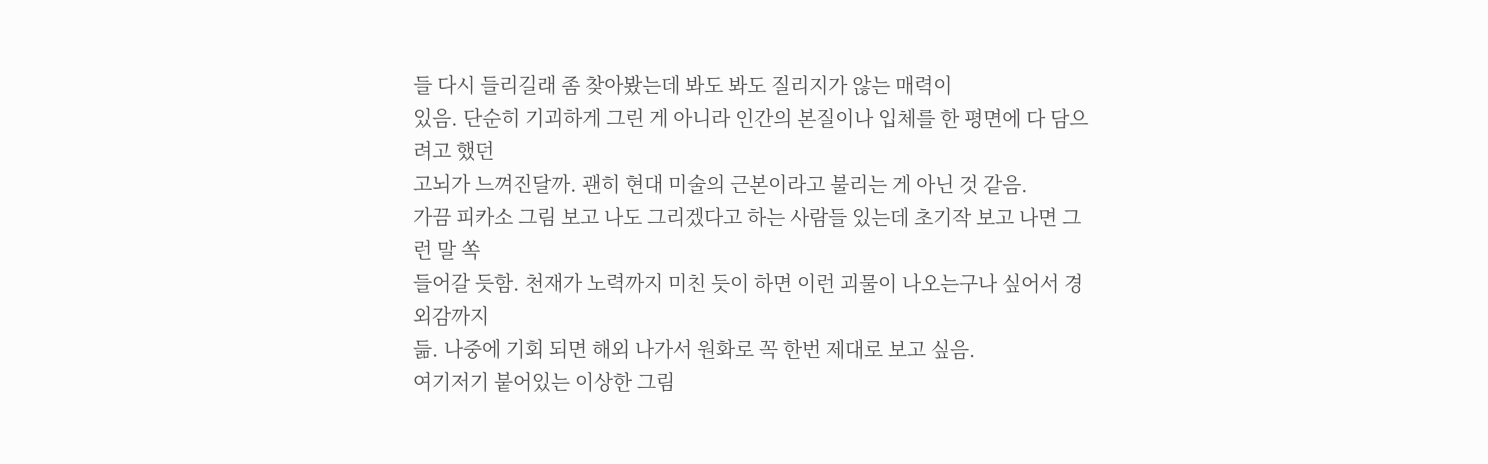들 다시 들리길래 좀 찾아봤는데 봐도 봐도 질리지가 않는 매력이
있음. 단순히 기괴하게 그린 게 아니라 인간의 본질이나 입체를 한 평면에 다 담으려고 했던
고뇌가 느껴진달까. 괜히 현대 미술의 근본이라고 불리는 게 아닌 것 같음.
가끔 피카소 그림 보고 나도 그리겠다고 하는 사람들 있는데 초기작 보고 나면 그런 말 쏙
들어갈 듯함. 천재가 노력까지 미친 듯이 하면 이런 괴물이 나오는구나 싶어서 경외감까지
듦. 나중에 기회 되면 해외 나가서 원화로 꼭 한번 제대로 보고 싶음.
여기저기 붙어있는 이상한 그림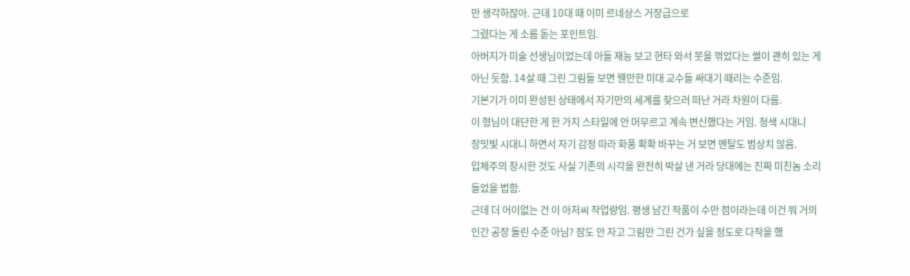만 생각하잖아. 근데 10대 때 이미 르네상스 거장급으로
그렸다는 게 소름 돋는 포인트임.
아버지가 미술 선생님이었는데 아들 재능 보고 현타 와서 붓을 꺾었다는 썰이 괜히 있는 게
아닌 듯함. 14살 때 그린 그림들 보면 웬만한 미대 교수들 싸대기 때리는 수준임.
기본기가 이미 완성된 상태에서 자기만의 세계를 찾으러 떠난 거라 차원이 다름.
이 형님이 대단한 게 한 가지 스타일에 안 머무르고 계속 변신했다는 거임. 청색 시대니
장밋빛 시대니 하면서 자기 감정 따라 화풍 확확 바꾸는 거 보면 멘탈도 범상치 않음.
입체주의 창시한 것도 사실 기존의 시각을 완전히 박살 낸 거라 당대에는 진짜 미친놈 소리
들었을 법함.
근데 더 어이없는 건 이 아저씨 작업량임. 평생 남긴 작품이 수만 점이라는데 이건 뭐 거의
인간 공장 돌린 수준 아님? 잠도 안 자고 그림만 그린 건가 싶을 정도로 다작을 했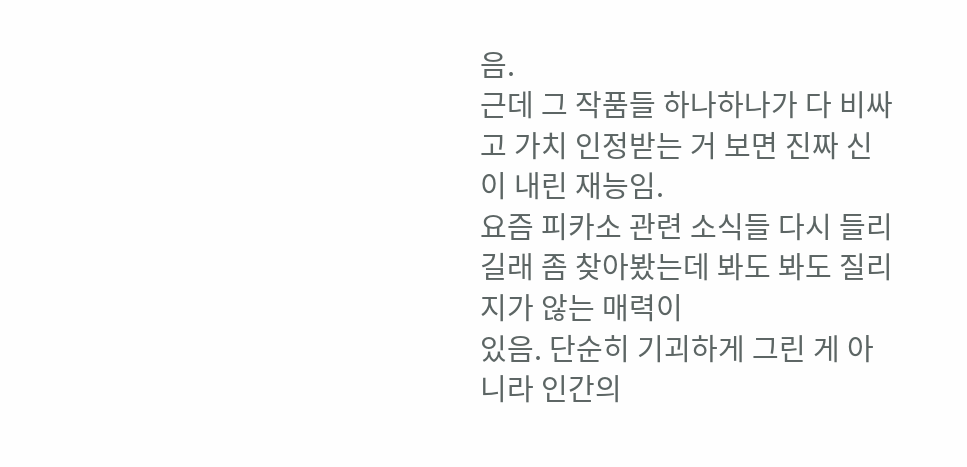음.
근데 그 작품들 하나하나가 다 비싸고 가치 인정받는 거 보면 진짜 신이 내린 재능임.
요즘 피카소 관련 소식들 다시 들리길래 좀 찾아봤는데 봐도 봐도 질리지가 않는 매력이
있음. 단순히 기괴하게 그린 게 아니라 인간의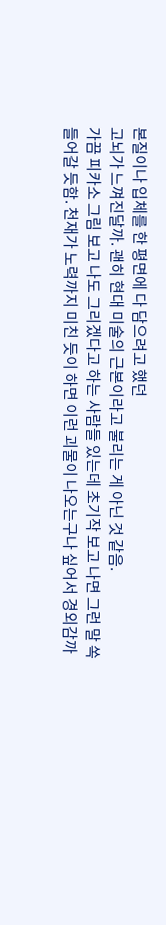본질이나 입체를 한 평면에 다 담으려고 했던
고뇌가 느껴진달까. 괜히 현대 미술의 근본이라고 불리는 게 아닌 것 같음.
가끔 피카소 그림 보고 나도 그리겠다고 하는 사람들 있는데 초기작 보고 나면 그런 말 쏙
들어갈 듯함. 천재가 노력까지 미친 듯이 하면 이런 괴물이 나오는구나 싶어서 경외감까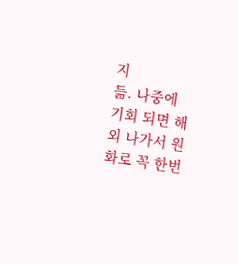지
듦. 나중에 기회 되면 해외 나가서 원화로 꼭 한번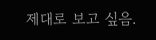제대로 보고 싶음.